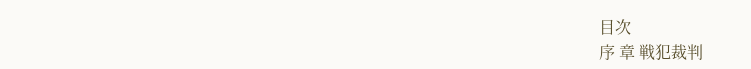目次
序 章 戦犯裁判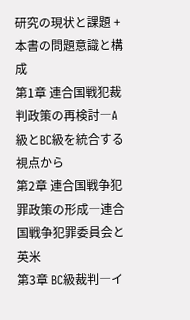研究の現状と課題 + 本書の問題意識と構成
第1章 連合国戦犯裁判政策の再検討―A級とBC級を統合する視点から
第2章 連合国戦争犯罪政策の形成―連合国戦争犯罪委員会と英米
第3章 BC級裁判―イ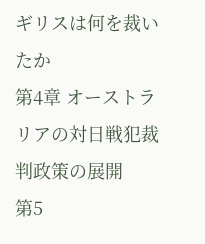ギリスは何を裁いたか
第4章 オーストラリアの対日戦犯裁判政策の展開
第5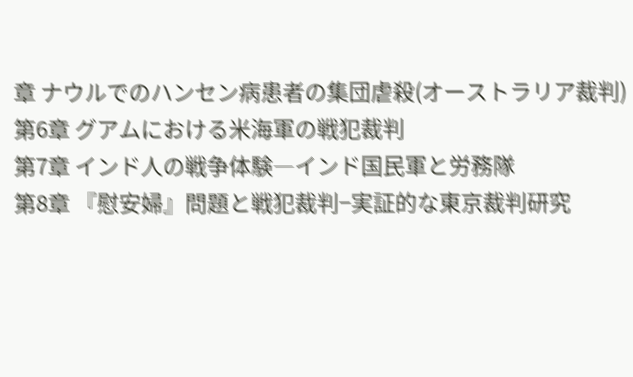章 ナウルでのハンセン病患者の集団虐殺(オーストラリア裁判)
第6章 グアムにおける米海軍の戦犯裁判
第7章 インド人の戦争体験―インド国民軍と労務隊
第8章 『慰安婦』問題と戦犯裁判−実証的な東京裁判研究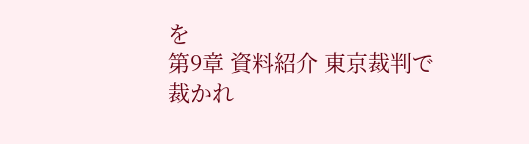を
第9章 資料紹介 東京裁判で裁かれ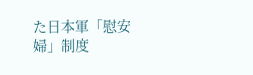た日本軍「慰安婦」制度